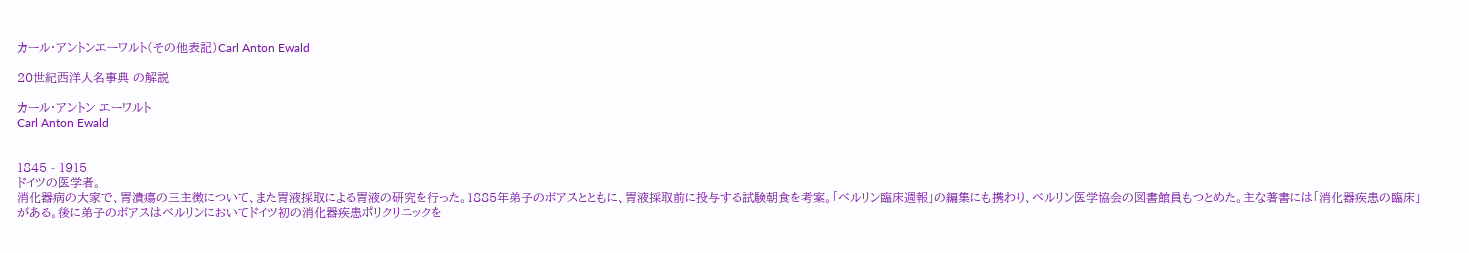カール・アントンエーワルト(その他表記)Carl Anton Ewald

20世紀西洋人名事典 の解説

カール・アントン エーワルト
Carl Anton Ewald


1845 - 1915
ドイツの医学者。
消化器病の大家で、胃潰瘍の三主徴について、また胃液採取による胃液の研究を行った。1885年弟子のボアスとともに、胃液採取前に投与する試験朝食を考案。「ベルリン臨床週報」の編集にも携わり、ベルリン医学協会の図書館員もつとめた。主な著書には「消化器疾患の臨床」がある。後に弟子のボアスはベルリンにおいてドイツ初の消化器疾患ポリクリニックを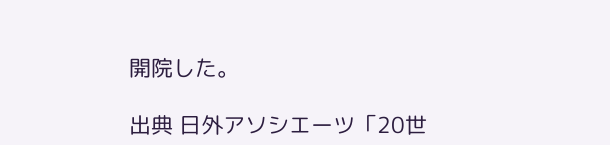開院した。

出典 日外アソシエーツ「20世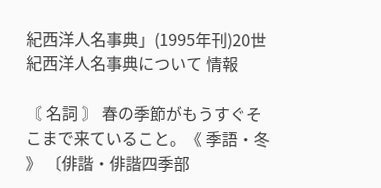紀西洋人名事典」(1995年刊)20世紀西洋人名事典について 情報

〘 名詞 〙 春の季節がもうすぐそこまで来ていること。《 季語・冬 》 〔俳諧・俳諧四季部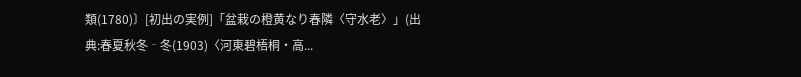類(1780)〕[初出の実例]「盆栽の橙黄なり春隣〈守水老〉」(出典:春夏秋冬‐冬(1903)〈河東碧梧桐・高...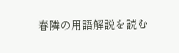春隣の用語解説を読む